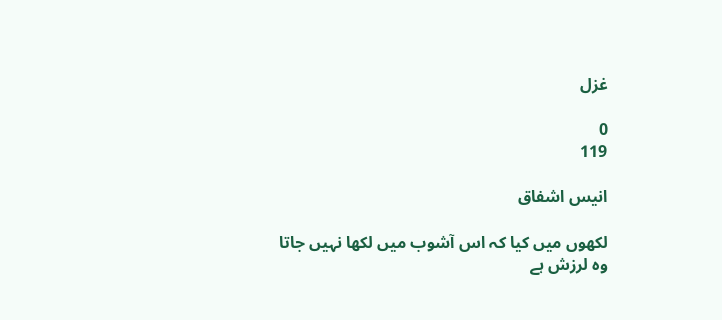غزل

0
119

انیس اشفاق

لکھوں میں کیا کہ اس آشوب میں لکھا نہیں جاتا
وہ لرزش ہے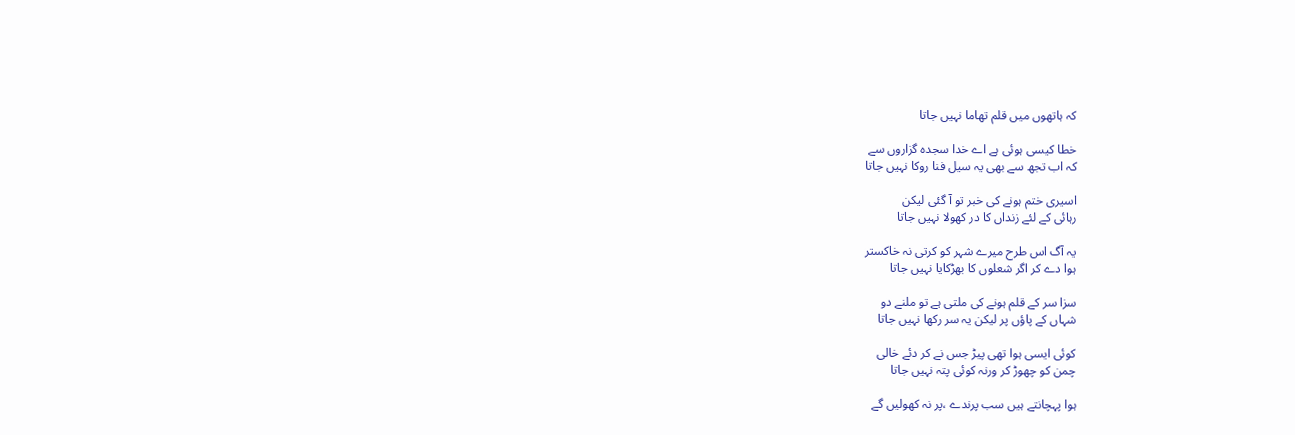کہ ہاتھوں میں قلم تھاما نہیں جاتا

خطا کیسی ہوئی ہے اے خدا سجدہ گزاروں سے
کہ اب تجھ سے بھی یہ سیل فنا روکا نہیں جاتا

اسیری ختم ہونے کی خبر تو آ گئی لیکن
رہائی کے لئے زنداں کا در کھولا نہیں جاتا

یہ آگ اس طرح میرے شہر کو کرتی نہ خاکستر
ہوا دے کر اگر شعلوں کا بھڑکایا نہیں جاتا

سزا سر کے قلم ہونے کی ملتی ہے تو ملنے دو
شہاں کے پاؤں پر لیکن یہ سر رکھا نہیں جاتا

کوئی ایسی ہوا تھی پیڑ جس نے کر دئے خالی
چمن کو چھوڑ کر ورنہ کوئی پتہ نہیں جاتا

ہوا پہچانتے ہیں سب پرندے ،پر نہ کھولیں گے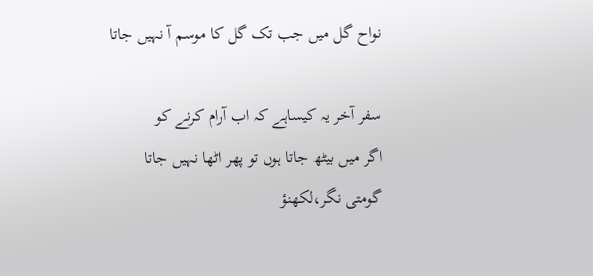نواح گل میں جب تک گل کا موسم آ نہیں جاتا

سفر آخر یہ کیساہے کہ اب آرام کرنے کو
اگر میں بیٹھ جاتا ہوں تو پھر اٹھا نہیں جاتا
گومتی نگر،لکھنؤ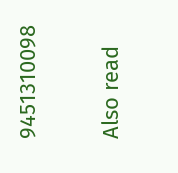9451310098

Also read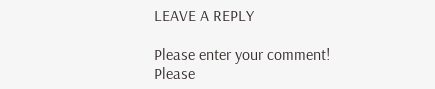LEAVE A REPLY

Please enter your comment!
Please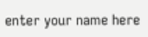enter your name here